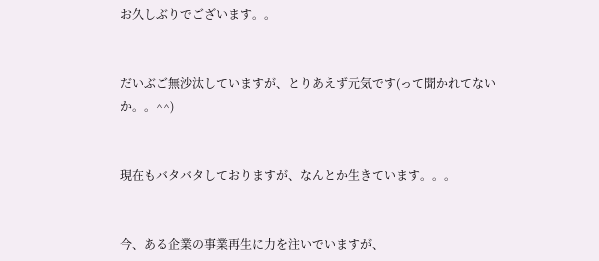お久しぶりでございます。。


だいぶご無沙汰していますが、とりあえず元気です(って聞かれてないか。。^^)


現在もバタバタしておりますが、なんとか生きています。。。


今、ある企業の事業再生に力を注いでいますが、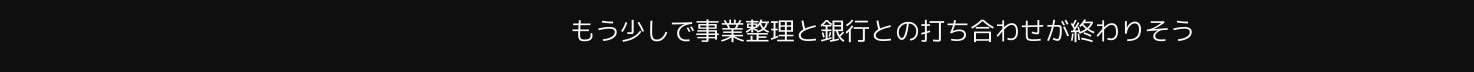もう少しで事業整理と銀行との打ち合わせが終わりそう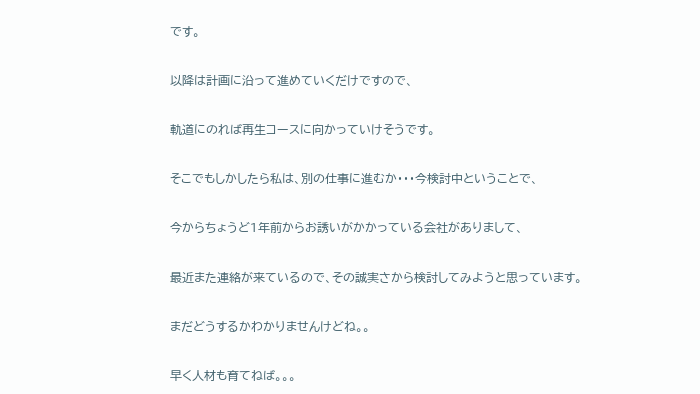です。


以降は計画に沿って進めていくだけですので、


軌道にのれば再生コースに向かっていけそうです。


そこでもしかしたら私は、別の仕事に進むか・・・今検討中ということで、


今からちょうど1年前からお誘いがかかっている会社がありまして、


最近また連絡が来ているので、その誠実さから検討してみようと思っています。


まだどうするかわかりませんけどね。。


早く人材も育てねば。。。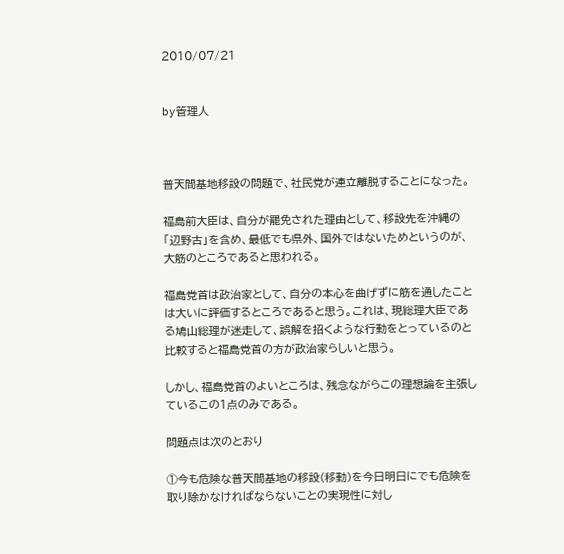2010/07/21


by管理人



普天間基地移設の問題で、社民党が連立離脱することになった。

福島前大臣は、自分が罷免された理由として、移設先を沖縄の「辺野古」を含め、最低でも県外、国外ではないためというのが、大筋のところであると思われる。

福島党首は政治家として、自分の本心を曲げずに筋を通したことは大いに評価するところであると思う。これは、現総理大臣である鳩山総理が迷走して、誤解を招くような行動をとっているのと比較すると福島党首の方が政治家らしいと思う。

しかし、福島党首のよいところは、残念ながらこの理想論を主張しているこの1点のみである。

問題点は次のとおり

①今も危険な普天間基地の移設(移動)を今日明日にでも危険を取り除かなければならないことの実現性に対し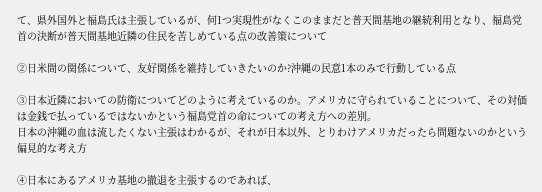て、県外国外と福島氏は主張しているが、何1つ実現性がなくこのままだと普天間基地の継続利用となり、福島党首の決断が普天間基地近隣の住民を苦しめている点の改善策について

②日米間の関係について、友好関係を維持していきたいのか?沖縄の民意1本のみで行動している点

③日本近隣においての防衛についてどのように考えているのか。アメリカに守られていることについて、その対価は金銭で払っているではないかという福島党首の命についての考え方への差別。
日本の沖縄の血は流したくない主張はわかるが、それが日本以外、とりわけアメリカだったら問題ないのかという偏見的な考え方

④日本にあるアメリカ基地の撤退を主張するのであれば、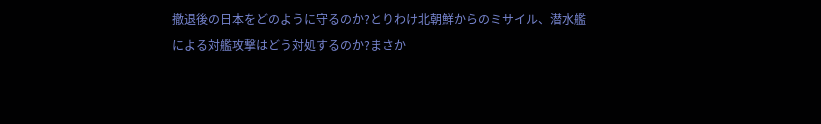撤退後の日本をどのように守るのか?とりわけ北朝鮮からのミサイル、潜水艦による対艦攻撃はどう対処するのか?まさか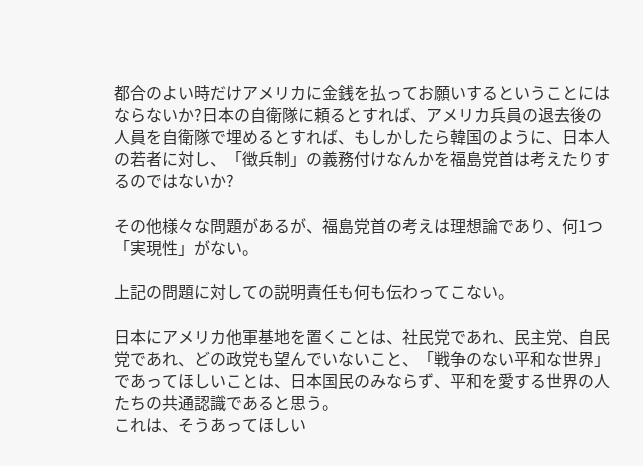都合のよい時だけアメリカに金銭を払ってお願いするということにはならないか?日本の自衛隊に頼るとすれば、アメリカ兵員の退去後の人員を自衛隊で埋めるとすれば、もしかしたら韓国のように、日本人の若者に対し、「徴兵制」の義務付けなんかを福島党首は考えたりするのではないか?

その他様々な問題があるが、福島党首の考えは理想論であり、何1つ「実現性」がない。

上記の問題に対しての説明責任も何も伝わってこない。

日本にアメリカ他軍基地を置くことは、社民党であれ、民主党、自民党であれ、どの政党も望んでいないこと、「戦争のない平和な世界」であってほしいことは、日本国民のみならず、平和を愛する世界の人たちの共通認識であると思う。
これは、そうあってほしい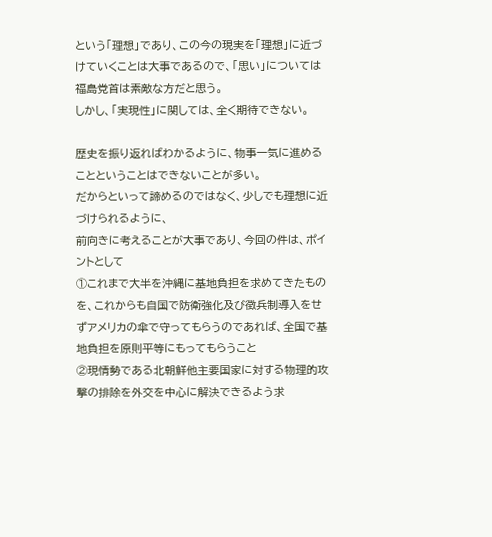という「理想」であり、この今の現実を「理想」に近づけていくことは大事であるので、「思い」については福島党首は素敵な方だと思う。
しかし、「実現性」に関しては、全く期待できない。

歴史を振り返ればわかるように、物事一気に進めることということはできないことが多い。
だからといって諦めるのではなく、少しでも理想に近づけられるように、
前向きに考えることが大事であり、今回の件は、ポイントとして
①これまで大半を沖縄に基地負担を求めてきたものを、これからも自国で防衛強化及び徴兵制導入をせずアメリカの傘で守ってもらうのであれば、全国で基地負担を原則平等にもってもらうこと
②現情勢である北朝鮮他主要国家に対する物理的攻撃の排除を外交を中心に解決できるよう求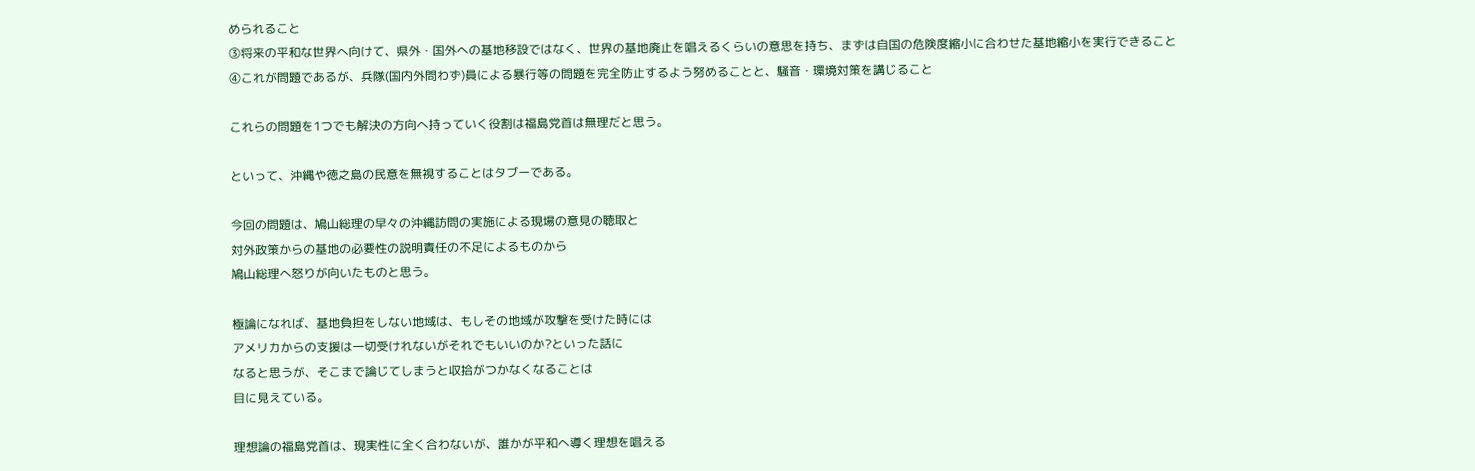められること
③将来の平和な世界へ向けて、県外・国外への基地移設ではなく、世界の基地廃止を唱えるくらいの意思を持ち、まずは自国の危険度縮小に合わせた基地縮小を実行できること
④これが問題であるが、兵隊(国内外問わず)員による暴行等の問題を完全防止するよう努めることと、騒音・環境対策を講じること

これらの問題を1つでも解決の方向へ持っていく役割は福島党首は無理だと思う。

といって、沖縄や徳之島の民意を無視することはタブーである。

今回の問題は、鳩山総理の早々の沖縄訪問の実施による現場の意見の聴取と
対外政策からの基地の必要性の説明責任の不足によるものから
鳩山総理へ怒りが向いたものと思う。

極論になれば、基地負担をしない地域は、もしその地域が攻撃を受けた時には
アメリカからの支援は一切受けれないがそれでもいいのか?といった話に
なると思うが、そこまで論じてしまうと収拾がつかなくなることは
目に見えている。

理想論の福島党首は、現実性に全く合わないが、誰かが平和へ導く理想を唱える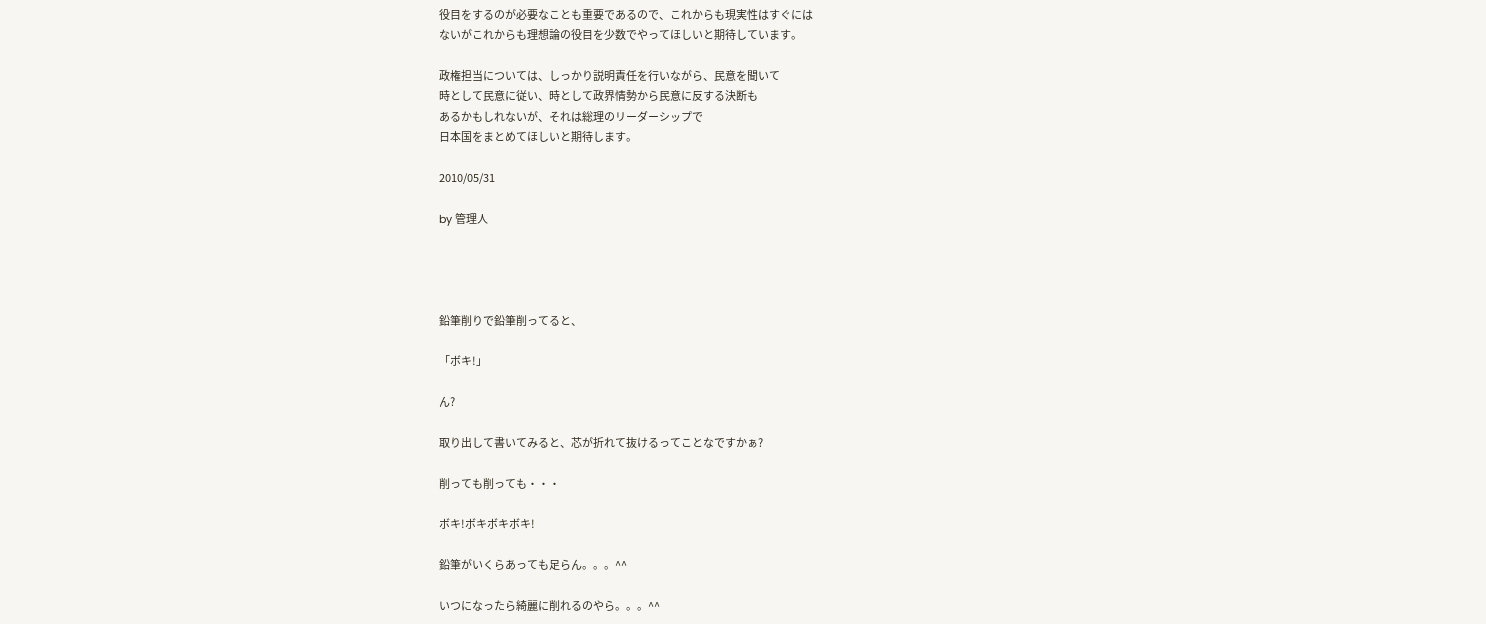役目をするのが必要なことも重要であるので、これからも現実性はすぐには
ないがこれからも理想論の役目を少数でやってほしいと期待しています。

政権担当については、しっかり説明責任を行いながら、民意を聞いて
時として民意に従い、時として政界情勢から民意に反する決断も
あるかもしれないが、それは総理のリーダーシップで
日本国をまとめてほしいと期待します。

2010/05/31

by 管理人




鉛筆削りで鉛筆削ってると、

「ボキ!」

ん?

取り出して書いてみると、芯が折れて抜けるってことなですかぁ?

削っても削っても・・・

ボキ!ボキボキボキ!

鉛筆がいくらあっても足らん。。。^^

いつになったら綺麗に削れるのやら。。。^^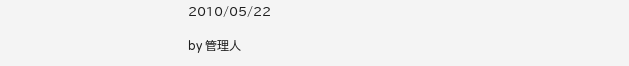2010/05/22

by 管理人